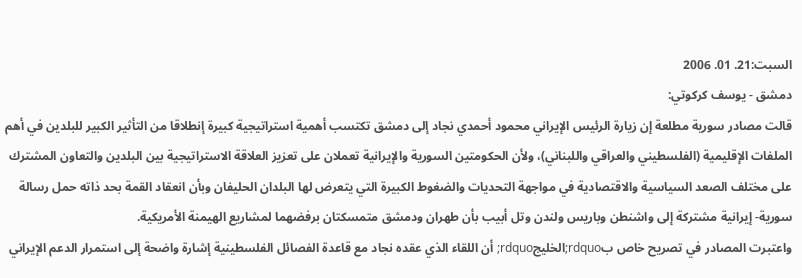السبت:21. 01. 2006
دمشق - يوسف كركوتي:
قالت مصادر سورية مطلعة إن زيارة الرئيس الإيراني محمود أحمدي نجاد إلى دمشق تكتسب أهمية استراتيجية كبيرة إنطلاقا من التأثير الكبير للبلدين في أهم الملفات الإقليمية (الفلسطيني والعراقي واللبناني)، ولأن الحكومتين السورية والإيرانية تعملان على تعزيز العلاقة الاستراتيجية بين البلدين والتعاون المشترك على مختلف الصعد السياسية والاقتصادية في مواجهة التحديات والضغوط الكبيرة التي يتعرض لها البلدان الحليفان وبأن انعقاد القمة بحد ذاته حمل رسالة سورية- إيرانية مشتركة إلى واشنطن وباريس ولندن وتل أبيب بأن طهران ودمشق متمسكتان برفضهما لمشاريع الهيمنة الأمريكية.
واعتبرت المصادر في تصريح خاص بrdquo;الخليجrdquo; أن اللقاء الذي عقده نجاد مع قاعدة الفصائل الفلسطينية إشارة واضحة إلى استمرار الدعم الإيراني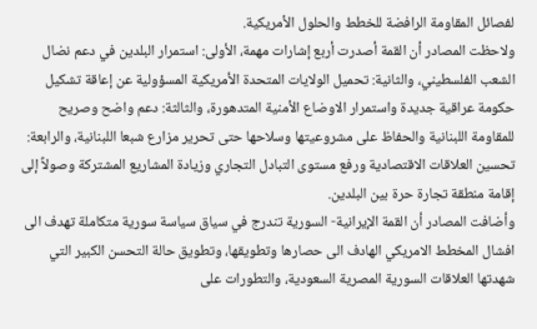لفصائل المقاومة الرافضة للخطط والحلول الأمريكية.
ولاحظت المصادر أن القمة أصدرت أربع إشارات مهمة، الأولى: استمرار البلدين في دعم نضال الشعب الفلسطيني، والثانية: تحميل الولايات المتحدة الأمريكية المسؤولية عن إعاقة تشكيل حكومة عراقية جديدة واستمرار الاوضاع الأمنية المتدهورة، والثالثة: دعم واضح وصريح للمقاومة اللبنانية والحفاظ على مشروعيتها وسلاحها حتى تحرير مزارع شبعا اللبنانية، والرابعة: تحسين العلاقات الاقتصادية ورفع مستوى التبادل التجاري وزيادة المشاريع المشتركة وصولاً إلى إقامة منطقة تجارة حرة بين البلدين.
وأضافت المصادر أن القمة الإيرانية- السورية تندرج في سياق سياسة سورية متكاملة تهدف الى افشال المخطط الامريكي الهادف الى حصارها وتطويقها، وتطويق حالة التحسن الكبير التي شهدتها العلاقات السورية المصرية السعودية، والتطورات على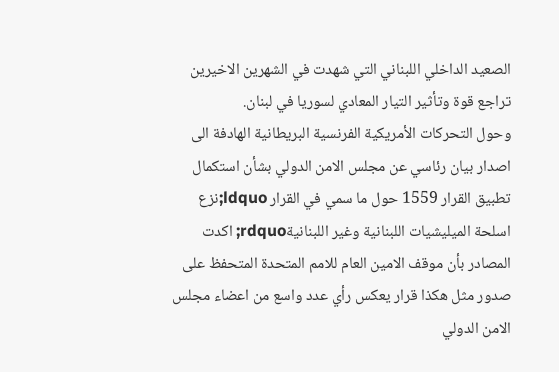الصعيد الداخلي اللبناني التي شهدت في الشهرين الاخيرين تراجع قوة وتأثير التيار المعادي لسوريا في لبنان.
وحول التحركات الأمريكية الفرنسية البريطانية الهادفة الى اصدار بيان رئاسي عن مجلس الامن الدولي بشأن استكمال تطبيق القرار 1559 حول ما سمي في القرار ldquo;نزع اسلحة الميليشيات اللبنانية وغير اللبنانيةrdquo; اكدت المصادر بأن موقف الامين العام للامم المتحدة المتحفظ على صدور مثل هكذا قرار يعكس رأي عدد واسع من اعضاء مجلس الامن الدولي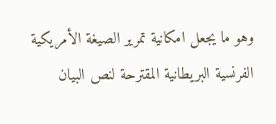وهو ما يجعل امكانية تمرير الصيغة الأمريكية الفرنسية البريطانية المقترحة لنص البيان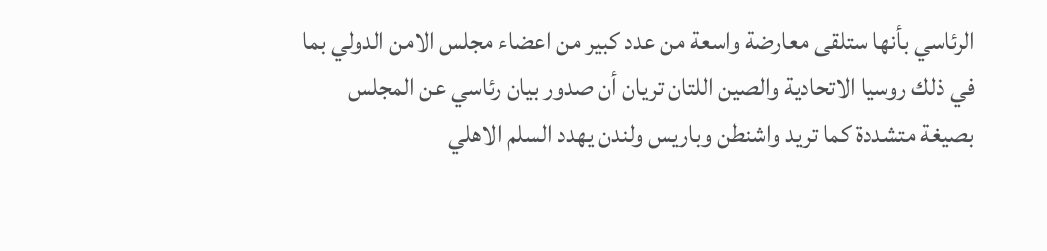الرئاسي بأنها ستلقى معارضة واسعة من عدد كبير من اعضاء مجلس الامن الدولي بما في ذلك روسيا الاتحادية والصين اللتان تريان أن صدور بيان رئاسي عن المجلس بصيغة متشددة كما تريد واشنطن وباريس ولندن يهدد السلم الاهلي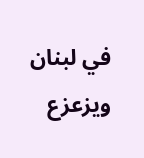في لبنان ويزعزع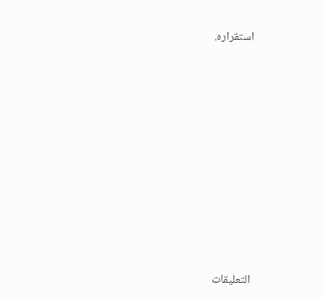استقراره.















التعليقات